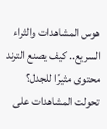هوس المشاهدات والثراء السريع.. كيف يصنع الترند محتوى مثيرًا للجدل؟
تحولت المشاهدات على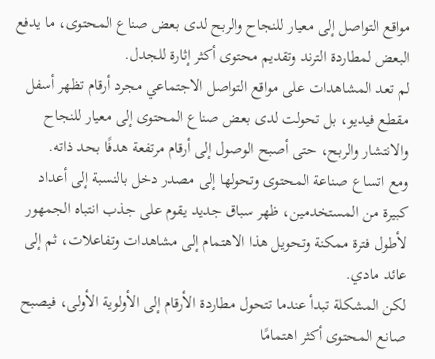مواقع التواصل إلى معيار للنجاح والربح لدى بعض صناع المحتوى، ما يدفع البعض لمطاردة الترند وتقديم محتوى أكثر إثارة للجدل.
لم تعد المشاهدات على مواقع التواصل الاجتماعي مجرد أرقام تظهر أسفل مقطع فيديو، بل تحولت لدى بعض صناع المحتوى إلى معيار للنجاح والانتشار والربح، حتى أصبح الوصول إلى أرقام مرتفعة هدفًا بحد ذاته.
ومع اتساع صناعة المحتوى وتحولها إلى مصدر دخل بالنسبة إلى أعداد كبيرة من المستخدمين، ظهر سباق جديد يقوم على جذب انتباه الجمهور لأطول فترة ممكنة وتحويل هذا الاهتمام إلى مشاهدات وتفاعلات، ثم إلى عائد مادي.
لكن المشكلة تبدأ عندما تتحول مطاردة الأرقام إلى الأولوية الأولى، فيصبح صانع المحتوى أكثر اهتمامًا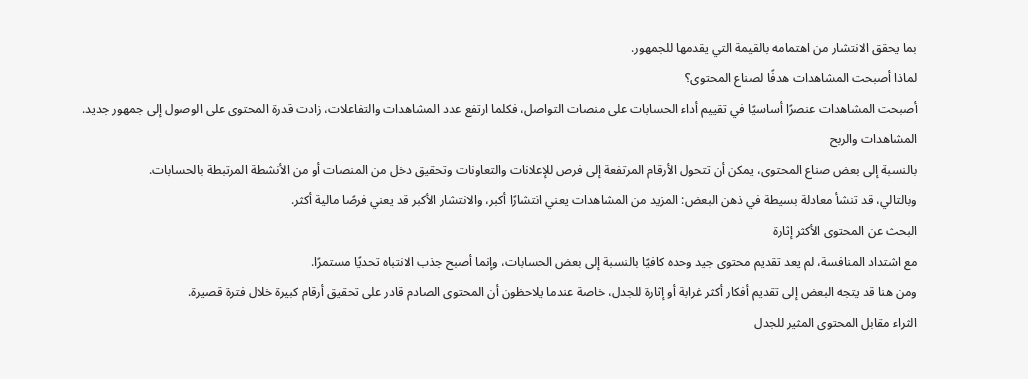بما يحقق الانتشار من اهتمامه بالقيمة التي يقدمها للجمهور.
لماذا أصبحت المشاهدات هدفًا لصناع المحتوى؟
أصبحت المشاهدات عنصرًا أساسيًا في تقييم أداء الحسابات على منصات التواصل، فكلما ارتفع عدد المشاهدات والتفاعلات، زادت قدرة المحتوى على الوصول إلى جمهور جديد.
المشاهدات والربح
بالنسبة إلى بعض صناع المحتوى، يمكن أن تتحول الأرقام المرتفعة إلى فرص للإعلانات والتعاونات وتحقيق دخل من المنصات أو من الأنشطة المرتبطة بالحسابات.
وبالتالي، قد تنشأ معادلة بسيطة في ذهن البعض: المزيد من المشاهدات يعني انتشارًا أكبر، والانتشار الأكبر قد يعني فرصًا مالية أكثر.
البحث عن المحتوى الأكثر إثارة
مع اشتداد المنافسة، لم يعد تقديم محتوى جيد وحده كافيًا بالنسبة إلى بعض الحسابات، وإنما أصبح جذب الانتباه تحديًا مستمرًا.
ومن هنا قد يتجه البعض إلى تقديم أفكار أكثر غرابة أو إثارة للجدل، خاصة عندما يلاحظون أن المحتوى الصادم قادر على تحقيق أرقام كبيرة خلال فترة قصيرة.
الثراء مقابل المحتوى المثير للجدل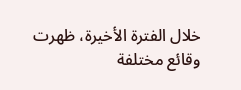خلال الفترة الأخيرة، ظهرت وقائع مختلفة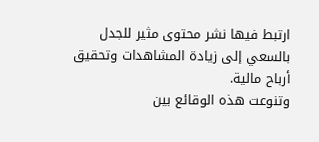ارتبط فيها نشر محتوى مثير للجدل بالسعي إلى زيادة المشاهدات وتحقيق أرباح مالية.
وتنوعت هذه الوقائع بين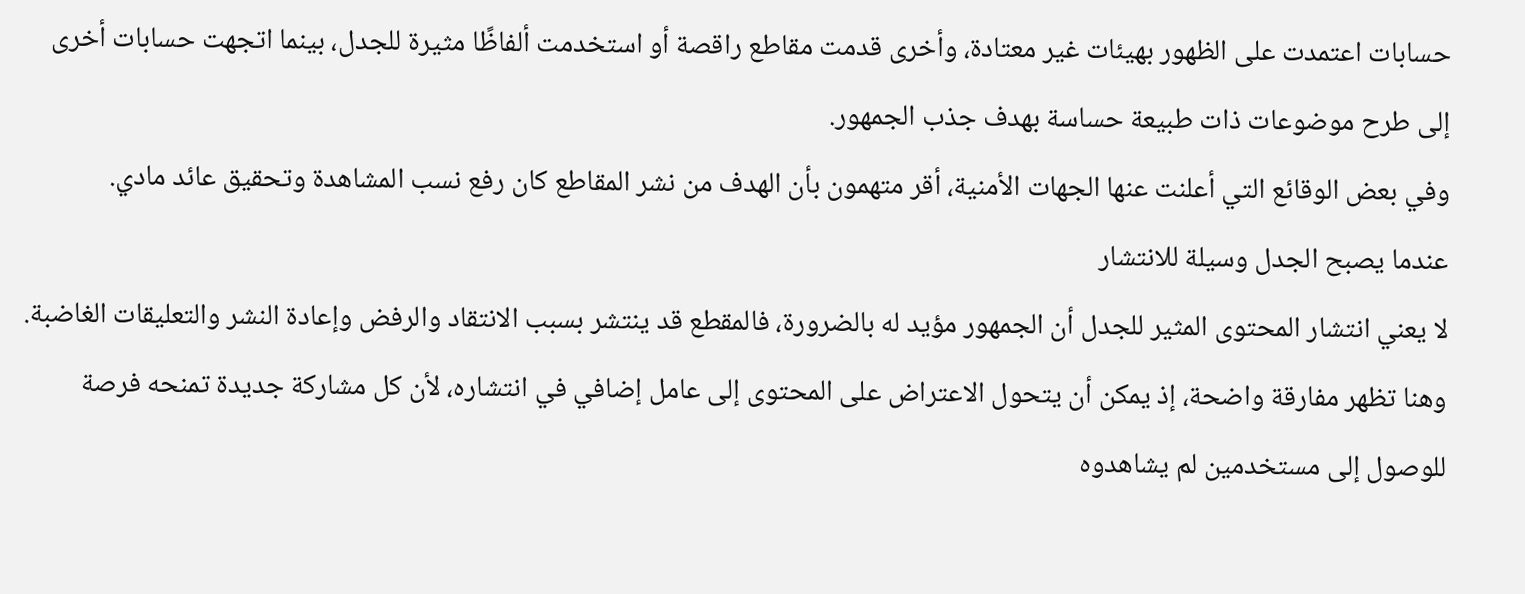حسابات اعتمدت على الظهور بهيئات غير معتادة، وأخرى قدمت مقاطع راقصة أو استخدمت ألفاظًا مثيرة للجدل، بينما اتجهت حسابات أخرى إلى طرح موضوعات ذات طبيعة حساسة بهدف جذب الجمهور.
وفي بعض الوقائع التي أعلنت عنها الجهات الأمنية، أقر متهمون بأن الهدف من نشر المقاطع كان رفع نسب المشاهدة وتحقيق عائد مادي.
عندما يصبح الجدل وسيلة للانتشار
لا يعني انتشار المحتوى المثير للجدل أن الجمهور مؤيد له بالضرورة، فالمقطع قد ينتشر بسبب الانتقاد والرفض وإعادة النشر والتعليقات الغاضبة.
وهنا تظهر مفارقة واضحة، إذ يمكن أن يتحول الاعتراض على المحتوى إلى عامل إضافي في انتشاره، لأن كل مشاركة جديدة تمنحه فرصة للوصول إلى مستخدمين لم يشاهدوه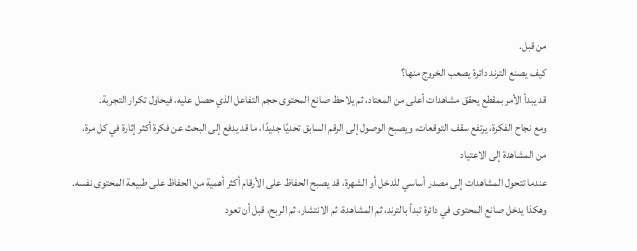من قبل.
كيف يصنع الترند دائرة يصعب الخروج منها؟
قد يبدأ الأمر بمقطع يحقق مشاهدات أعلى من المعتاد، ثم يلاحظ صانع المحتوى حجم التفاعل الذي حصل عليه، فيحاول تكرار التجربة.
ومع نجاح الفكرة، يرتفع سقف التوقعات، ويصبح الوصول إلى الرقم السابق تحديًا جديدًا، ما قد يدفع إلى البحث عن فكرة أكثر إثارة في كل مرة.
من المشاهدة إلى الاعتياد
عندما تتحول المشاهدات إلى مصدر أساسي للدخل أو الشهرة، قد يصبح الحفاظ على الأرقام أكثر أهمية من الحفاظ على طبيعة المحتوى نفسه.
وهكذا يدخل صانع المحتوى في دائرة تبدأ بالترند، ثم المشاهدة، ثم الانتشار، ثم الربح، قبل أن تعود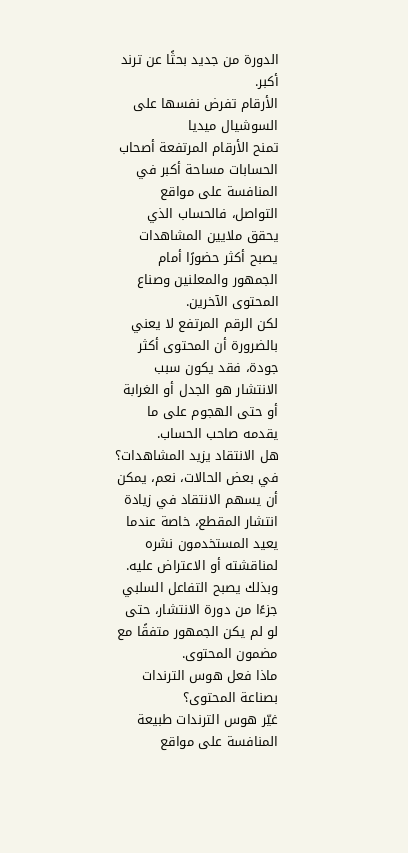الدورة من جديد بحثًا عن ترند أكبر.
الأرقام تفرض نفسها على السوشيال ميديا
تمنح الأرقام المرتفعة أصحاب الحسابات مساحة أكبر في المنافسة على مواقع التواصل، فالحساب الذي يحقق ملايين المشاهدات يصبح أكثر حضورًا أمام الجمهور والمعلنين وصناع المحتوى الآخرين.
لكن الرقم المرتفع لا يعني بالضرورة أن المحتوى أكثر جودة، فقد يكون سبب الانتشار هو الجدل أو الغرابة أو حتى الهجوم على ما يقدمه صاحب الحساب.
هل الانتقاد يزيد المشاهدات؟
في بعض الحالات، نعم، يمكن أن يسهم الانتقاد في زيادة انتشار المقطع، خاصة عندما يعيد المستخدمون نشره لمناقشته أو الاعتراض عليه.
وبذلك يصبح التفاعل السلبي جزءًا من دورة الانتشار، حتى لو لم يكن الجمهور متفقًا مع مضمون المحتوى.
ماذا فعل هوس الترندات بصناعة المحتوى؟
غيّر هوس الترندات طبيعة المنافسة على مواقع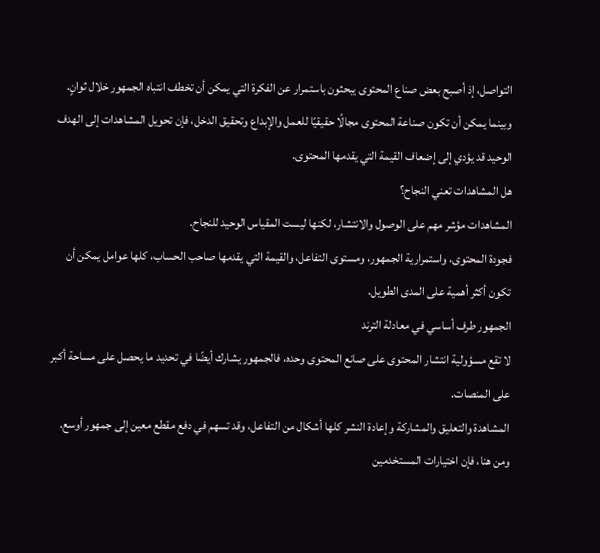التواصل، إذ أصبح بعض صناع المحتوى يبحثون باستمرار عن الفكرة التي يمكن أن تخطف انتباه الجمهور خلال ثوانٍ.
وبينما يمكن أن تكون صناعة المحتوى مجالًا حقيقيًا للعمل والإبداع وتحقيق الدخل، فإن تحويل المشاهدات إلى الهدف الوحيد قد يؤدي إلى إضعاف القيمة التي يقدمها المحتوى.
هل المشاهدات تعني النجاح؟
المشاهدات مؤشر مهم على الوصول والانتشار، لكنها ليست المقياس الوحيد للنجاح.
فجودة المحتوى، واستمرارية الجمهور، ومستوى التفاعل، والقيمة التي يقدمها صاحب الحساب، كلها عوامل يمكن أن تكون أكثر أهمية على المدى الطويل.
الجمهور طرف أساسي في معادلة الترند
لا تقع مسؤولية انتشار المحتوى على صانع المحتوى وحده، فالجمهور يشارك أيضًا في تحديد ما يحصل على مساحة أكبر على المنصات.
المشاهدة والتعليق والمشاركة وإعادة النشر كلها أشكال من التفاعل، وقد تسهم في دفع مقطع معين إلى جمهور أوسع.
ومن هنا، فإن اختيارات المستخدمين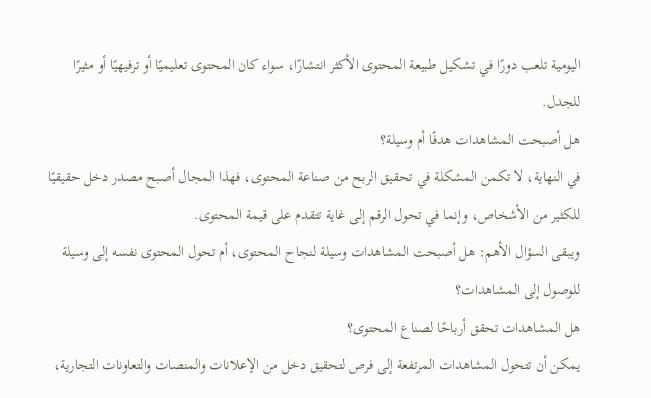اليومية تلعب دورًا في تشكيل طبيعة المحتوى الأكثر انتشارًا، سواء كان المحتوى تعليميًا أو ترفيهيًا أو مثيرًا للجدل.
هل أصبحت المشاهدات هدفًا أم وسيلة؟
في النهاية، لا تكمن المشكلة في تحقيق الربح من صناعة المحتوى، فهذا المجال أصبح مصدر دخل حقيقيًا للكثير من الأشخاص، وإنما في تحول الرقم إلى غاية تتقدم على قيمة المحتوى.
ويبقى السؤال الأهم: هل أصبحت المشاهدات وسيلة لنجاح المحتوى، أم تحول المحتوى نفسه إلى وسيلة للوصول إلى المشاهدات؟
هل المشاهدات تحقق أرباحًا لصناع المحتوى؟
يمكن أن تتحول المشاهدات المرتفعة إلى فرص لتحقيق دخل من الإعلانات والمنصات والتعاونات التجارية،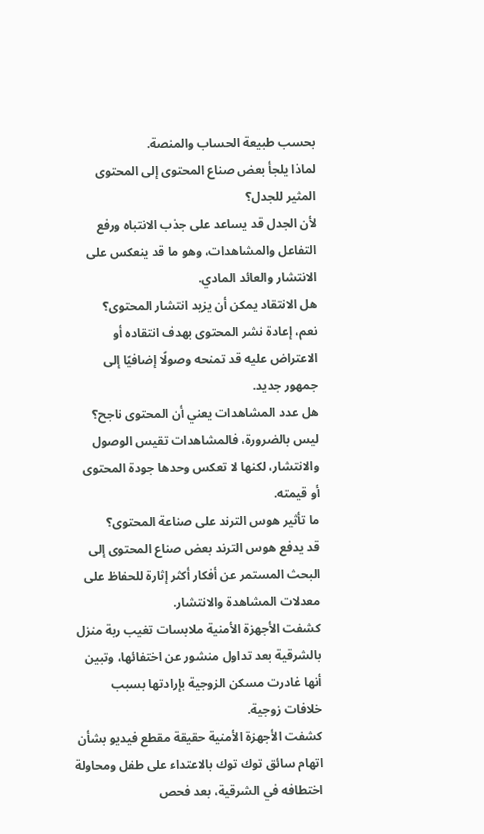بحسب طبيعة الحساب والمنصة.
لماذا يلجأ بعض صناع المحتوى إلى المحتوى المثير للجدل؟
لأن الجدل قد يساعد على جذب الانتباه ورفع التفاعل والمشاهدات، وهو ما قد ينعكس على الانتشار والعائد المادي.
هل الانتقاد يمكن أن يزيد انتشار المحتوى؟
نعم، إعادة نشر المحتوى بهدف انتقاده أو الاعتراض عليه قد تمنحه وصولًا إضافيًا إلى جمهور جديد.
هل عدد المشاهدات يعني أن المحتوى ناجح؟
ليس بالضرورة، فالمشاهدات تقيس الوصول والانتشار، لكنها لا تعكس وحدها جودة المحتوى أو قيمته.
ما تأثير هوس الترند على صناعة المحتوى؟
قد يدفع هوس الترند بعض صناع المحتوى إلى البحث المستمر عن أفكار أكثر إثارة للحفاظ على معدلات المشاهدة والانتشار.
كشفت الأجهزة الأمنية ملابسات تغيب ربة منزل بالشرقية بعد تداول منشور عن اختفائها، وتبين أنها غادرت مسكن الزوجية بإرادتها بسبب خلافات زوجية.
كشفت الأجهزة الأمنية حقيقة مقطع فيديو بشأن اتهام سائق توك توك بالاعتداء على طفل ومحاولة اختطافه في الشرقية، بعد فحص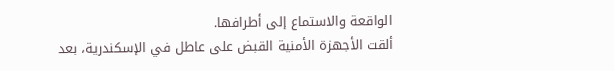الواقعة والاستماع إلى أطرافها.
ألقت الأجهزة الأمنية القبض على عاطل في الإسكندرية، بعد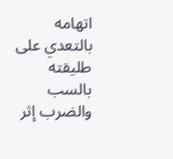اتهامه بالتعدي على طليقته بالسب والضرب إثر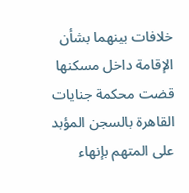خلافات بينهما بشأن الإقامة داخل مسكنها
قضت محكمة جنايات القاهرة بالسجن المؤبد على المتهم بإنهاء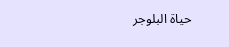حياة البلوجر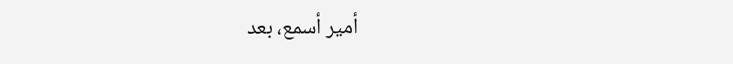أمير أسمع، بعد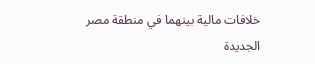خلافات مالية بينهما في منطقة مصر الجديدة